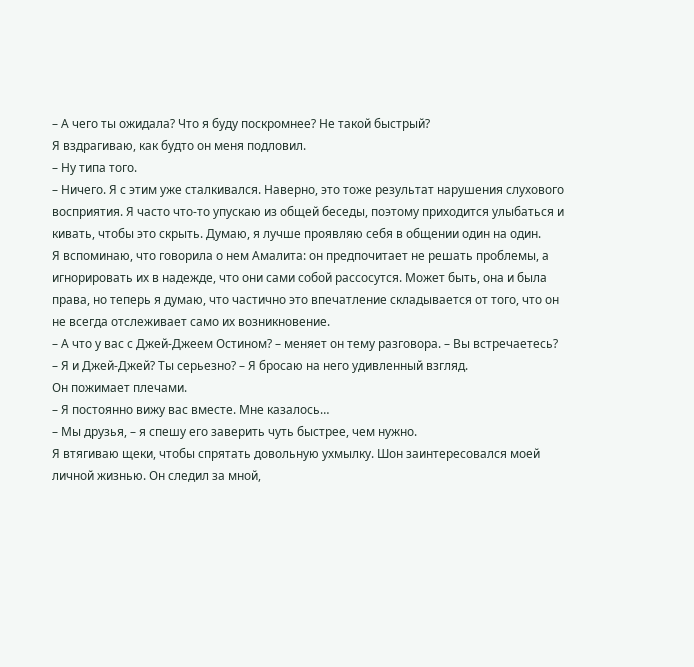– А чего ты ожидала? Что я буду поскромнее? Не такой быстрый?
Я вздрагиваю, как будто он меня подловил.
– Ну типа того.
– Ничего. Я с этим уже сталкивался. Наверно, это тоже результат нарушения слухового восприятия. Я часто что-то упускаю из общей беседы, поэтому приходится улыбаться и кивать, чтобы это скрыть. Думаю, я лучше проявляю себя в общении один на один.
Я вспоминаю, что говорила о нем Амалита: он предпочитает не решать проблемы, а игнорировать их в надежде, что они сами собой рассосутся. Может быть, она и была права, но теперь я думаю, что частично это впечатление складывается от того, что он не всегда отслеживает само их возникновение.
– А что у вас с Джей-Джеем Остином? – меняет он тему разговора. – Вы встречаетесь?
– Я и Джей-Джей? Ты серьезно? – Я бросаю на него удивленный взгляд.
Он пожимает плечами.
– Я постоянно вижу вас вместе. Мне казалось…
– Мы друзья, – я спешу его заверить чуть быстрее, чем нужно.
Я втягиваю щеки, чтобы спрятать довольную ухмылку. Шон заинтересовался моей личной жизнью. Он следил за мной,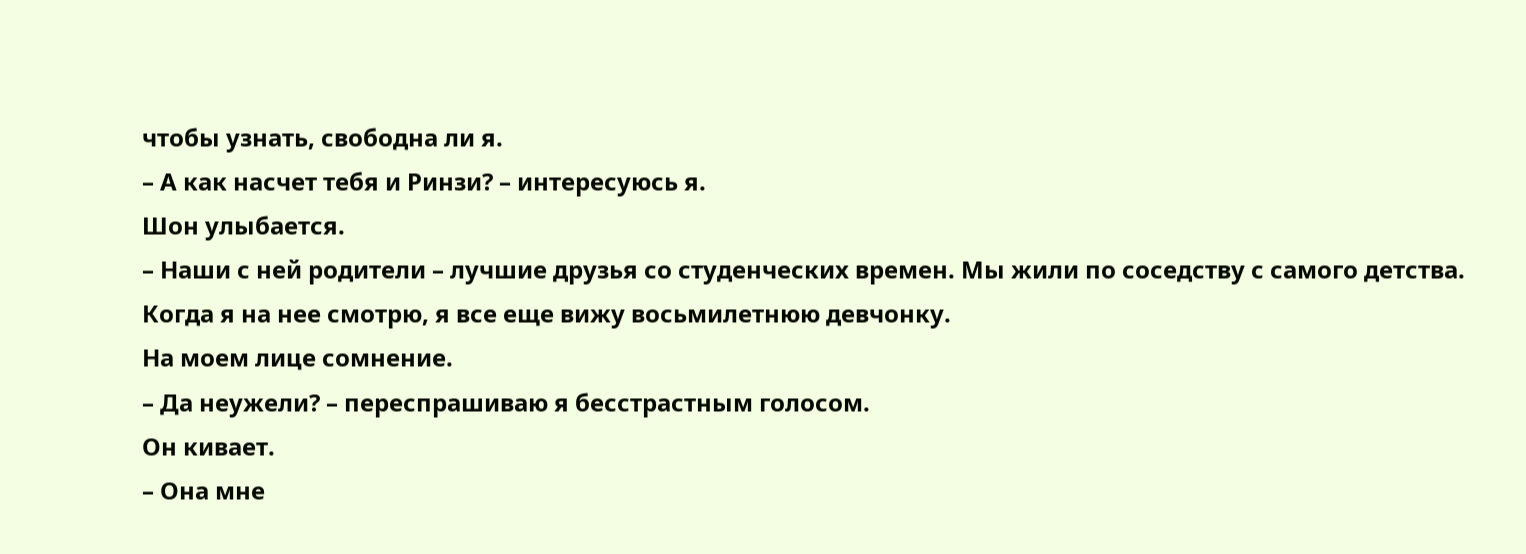чтобы узнать, свободна ли я.
– А как насчет тебя и Ринзи? – интересуюсь я.
Шон улыбается.
– Наши с ней родители – лучшие друзья со студенческих времен. Мы жили по соседству с самого детства. Когда я на нее смотрю, я все еще вижу восьмилетнюю девчонку.
На моем лице сомнение.
– Да неужели? – переспрашиваю я бесстрастным голосом.
Он кивает.
– Она мне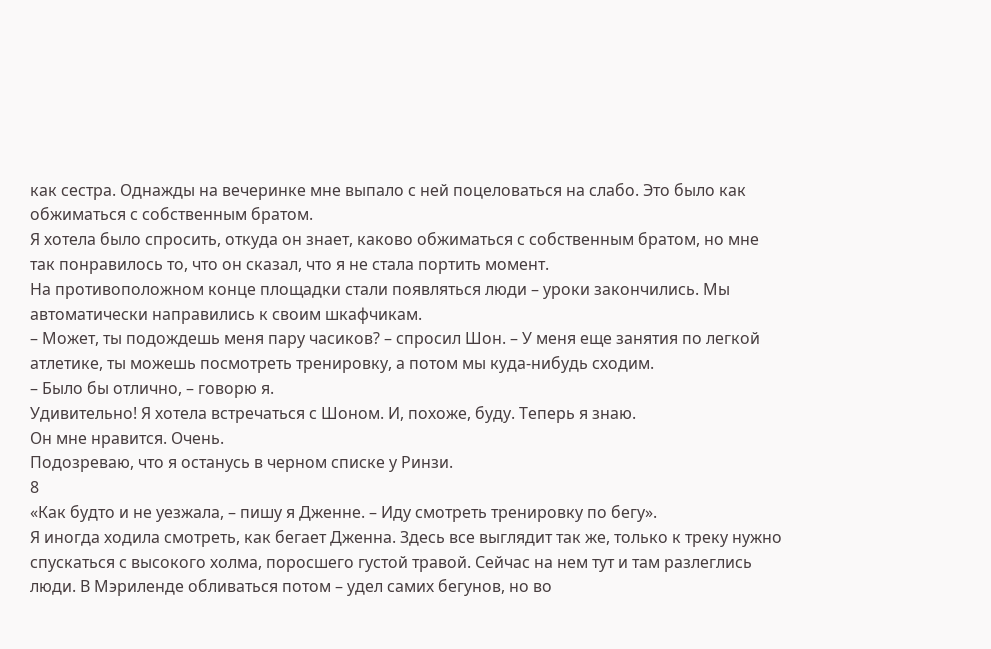как сестра. Однажды на вечеринке мне выпало с ней поцеловаться на слабо. Это было как обжиматься с собственным братом.
Я хотела было спросить, откуда он знает, каково обжиматься с собственным братом, но мне так понравилось то, что он сказал, что я не стала портить момент.
На противоположном конце площадки стали появляться люди – уроки закончились. Мы автоматически направились к своим шкафчикам.
– Может, ты подождешь меня пару часиков? – спросил Шон. – У меня еще занятия по легкой атлетике, ты можешь посмотреть тренировку, а потом мы куда-нибудь сходим.
– Было бы отлично, – говорю я.
Удивительно! Я хотела встречаться с Шоном. И, похоже, буду. Теперь я знаю.
Он мне нравится. Очень.
Подозреваю, что я останусь в черном списке у Ринзи.
8
«Как будто и не уезжала, – пишу я Дженне. – Иду смотреть тренировку по бегу».
Я иногда ходила смотреть, как бегает Дженна. Здесь все выглядит так же, только к треку нужно спускаться с высокого холма, поросшего густой травой. Сейчас на нем тут и там разлеглись люди. В Мэриленде обливаться потом – удел самих бегунов, но во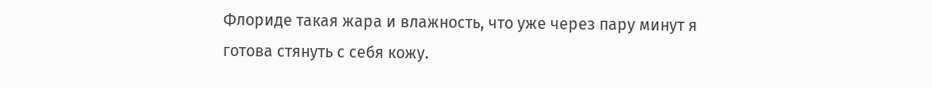Флориде такая жара и влажность, что уже через пару минут я готова стянуть с себя кожу.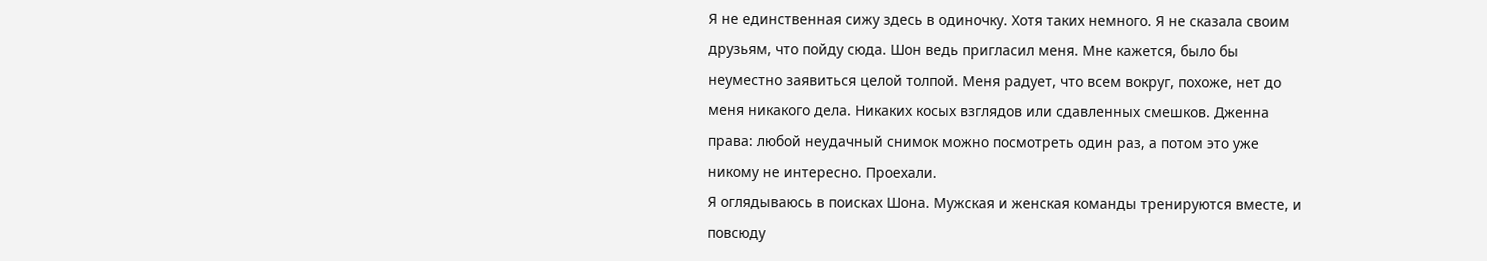Я не единственная сижу здесь в одиночку. Хотя таких немного. Я не сказала своим друзьям, что пойду сюда. Шон ведь пригласил меня. Мне кажется, было бы неуместно заявиться целой толпой. Меня радует, что всем вокруг, похоже, нет до меня никакого дела. Никаких косых взглядов или сдавленных смешков. Дженна права: любой неудачный снимок можно посмотреть один раз, а потом это уже никому не интересно. Проехали.
Я оглядываюсь в поисках Шона. Мужская и женская команды тренируются вместе, и повсюду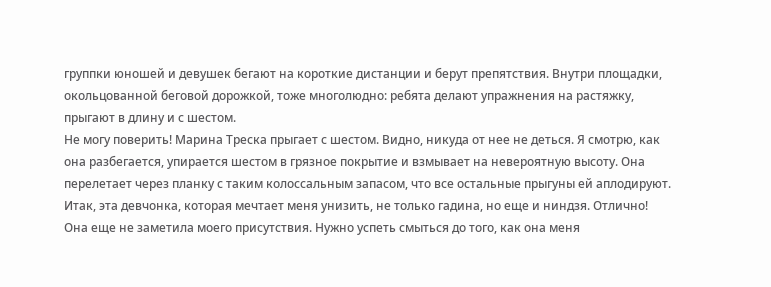группки юношей и девушек бегают на короткие дистанции и берут препятствия. Внутри площадки, окольцованной беговой дорожкой, тоже многолюдно: ребята делают упражнения на растяжку, прыгают в длину и с шестом.
Не могу поверить! Марина Треска прыгает с шестом. Видно, никуда от нее не деться. Я смотрю, как она разбегается, упирается шестом в грязное покрытие и взмывает на невероятную высоту. Она перелетает через планку с таким колоссальным запасом, что все остальные прыгуны ей аплодируют.
Итак, эта девчонка, которая мечтает меня унизить, не только гадина, но еще и ниндзя. Отлично!
Она еще не заметила моего присутствия. Нужно успеть смыться до того, как она меня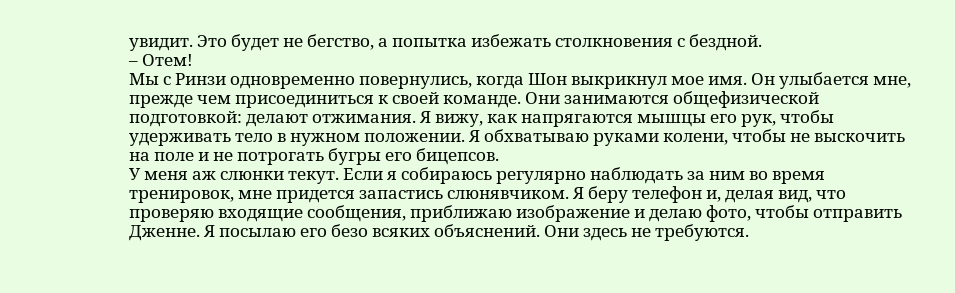увидит. Это будет не бегство, а попытка избежать столкновения с бездной.
– Отем!
Мы с Ринзи одновременно повернулись, когда Шон выкрикнул мое имя. Он улыбается мне, прежде чем присоединиться к своей команде. Они занимаются общефизической подготовкой: делают отжимания. Я вижу, как напрягаются мышцы его рук, чтобы удерживать тело в нужном положении. Я обхватываю руками колени, чтобы не выскочить на поле и не потрогать бугры его бицепсов.
У меня аж слюнки текут. Если я собираюсь регулярно наблюдать за ним во время тренировок, мне придется запастись слюнявчиком. Я беру телефон и, делая вид, что проверяю входящие сообщения, приближаю изображение и делаю фото, чтобы отправить Дженне. Я посылаю его безо всяких объяснений. Они здесь не требуются.